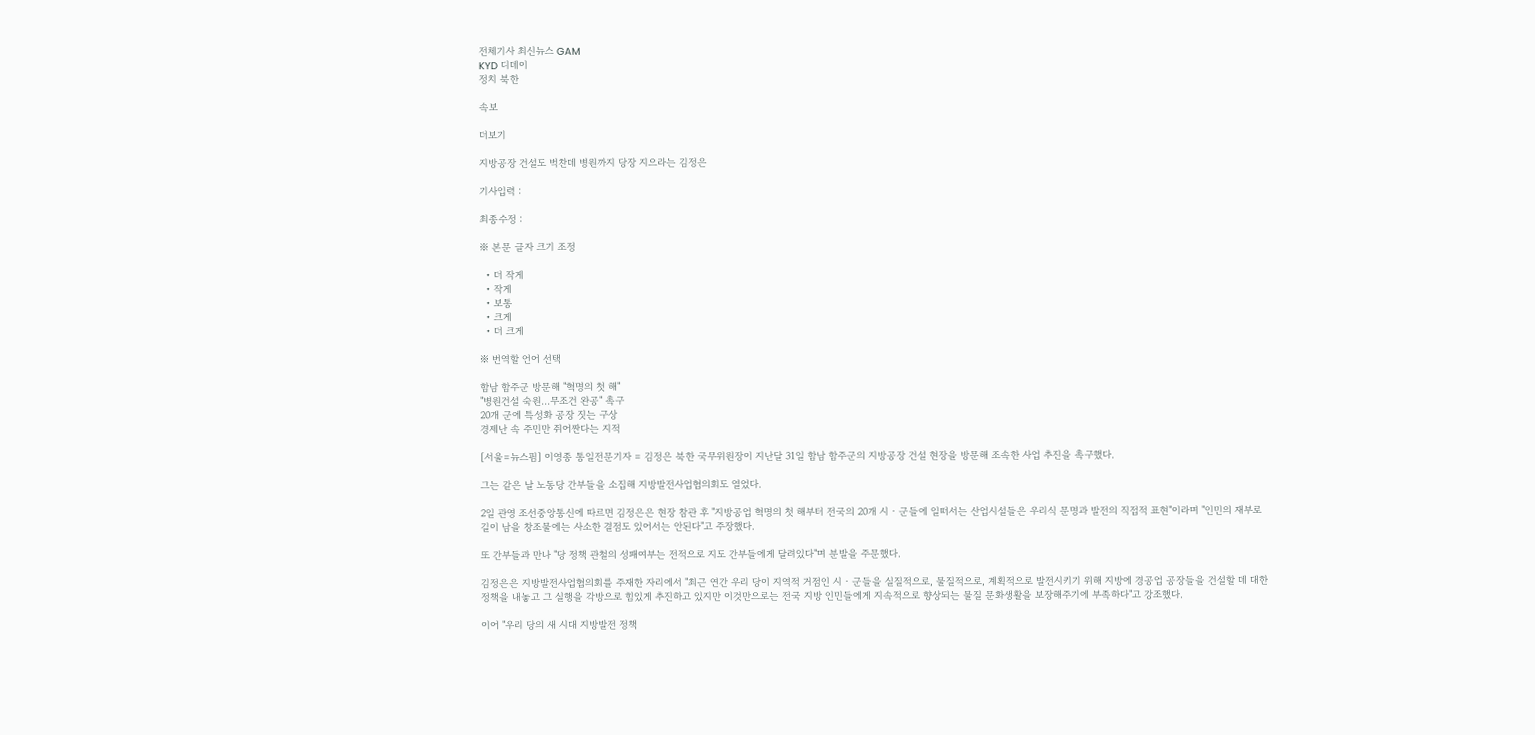전체기사 최신뉴스 GAM
KYD 디데이
정치 북한

속보

더보기

지방공장 건설도 벅찬데 병원까지 당장 지으라는 김정은

기사입력 :

최종수정 :

※ 본문 글자 크기 조정

  • 더 작게
  • 작게
  • 보통
  • 크게
  • 더 크게

※ 번역할 언어 선택

함남 함주군 방문해 "혁명의 첫 해"
"병원건설 숙원...무조건 완공" 촉구
20개 군에 특성화 공장 짓는 구상
경제난 속 주민만 쥐어짠다는 지적

[서울=뉴스핌] 이영종 통일전문기자 = 김정은 북한 국무위원장이 지난달 31일 함남 함주군의 지방공장 건설 현장을 방문해 조속한 사업 추진을 촉구했다.

그는 같은 날 노동당 간부들을 소집해 지방발전사업협의회도 열었다.

2일 관영 조선중앙통신에 따르면 김정은은 현장 참관 후 "지방공업 혁명의 첫 해부터 전국의 20개 시‧군들에 일떠서는 산업시설들은 우리식 문명과 발전의 직접적 표현"이라며 "인민의 재부로 길이 남을 창조물에는 사소한 결점도 있어서는 안된다"고 주장했다.

또 간부들과 만나 "당 정책 관철의 성패여부는 전적으로 지도 간부들에게 달려있다"며 분발을 주문했다.

김정은은 지방발전사업협의회를 주재한 자리에서 "최근 연간 우리 당이 지역적 거점인 시‧군들을 실질적으로, 물질적으로, 계획적으로 발전시키기 위해 지방에 경공업 공장들을 건설할 데 대한 정책을 내놓고 그 실행을 각방으로 힘있게 추진하고 있지만 이것만으로는 전국 지방 인민들에게 지속적으로 향상되는 물질 문화생활을 보장해주기에 부족하다"고 강조했다.

이어 "우리 당의 새 시대 지방발전 정책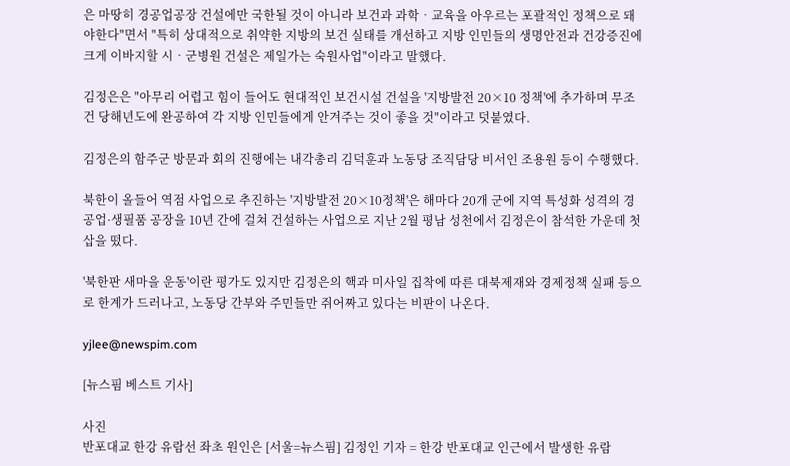은 마땅히 경공업공장 건설에만 국한될 것이 아니라 보건과 과학‧교육을 아우르는 포괄적인 정책으로 돼야한다"면서 "특히 상대적으로 취약한 지방의 보건 실태를 개선하고 지방 인민들의 생명안전과 건강증진에 크게 이바지할 시‧군병원 건설은 제일가는 숙원사업"이라고 말했다.

김정은은 "아무리 어렵고 힘이 들어도 현대적인 보건시설 건설을 '지방발전 20×10 정책'에 추가하며 무조건 당해년도에 완공하여 각 지방 인민들에게 안겨주는 것이 좋을 것"이라고 덧붙였다.

김정은의 함주군 방문과 회의 진행에는 내각총리 김덕훈과 노동당 조직담당 비서인 조용원 등이 수행했다.

북한이 올들어 역점 사업으로 추진하는 '지방발전 20×10정책'은 해마다 20개 군에 지역 특성화 성격의 경공업·생필품 공장을 10년 간에 걸쳐 건설하는 사업으로 지난 2월 평남 성천에서 김정은이 참석한 가운데 첫 삽을 떴다.

'북한판 새마을 운동'이란 평가도 있지만 김정은의 핵과 미사일 집착에 따른 대북제재와 경제정책 실패 등으로 한계가 드러나고, 노동당 간부와 주민들만 쥐어짜고 있다는 비판이 나온다.

yjlee@newspim.com

[뉴스핌 베스트 기사]

사진
반포대교 한강 유람선 좌초 원인은 [서울=뉴스핌] 김정인 기자 = 한강 반포대교 인근에서 발생한 유람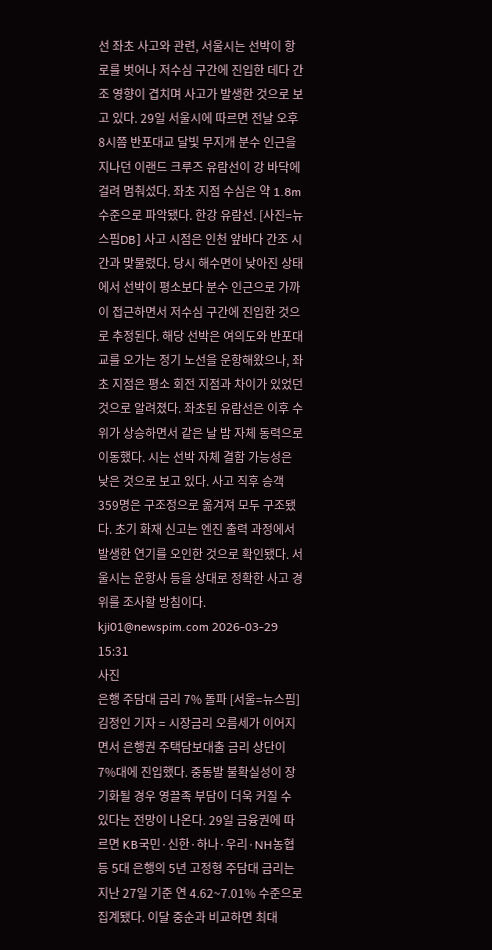선 좌초 사고와 관련, 서울시는 선박이 항로를 벗어나 저수심 구간에 진입한 데다 간조 영향이 겹치며 사고가 발생한 것으로 보고 있다. 29일 서울시에 따르면 전날 오후 8시쯤 반포대교 달빛 무지개 분수 인근을 지나던 이랜드 크루즈 유람선이 강 바닥에 걸려 멈춰섰다. 좌초 지점 수심은 약 1.8m 수준으로 파악됐다. 한강 유람선. [사진=뉴스핌DB] 사고 시점은 인천 앞바다 간조 시간과 맞물렸다. 당시 해수면이 낮아진 상태에서 선박이 평소보다 분수 인근으로 가까이 접근하면서 저수심 구간에 진입한 것으로 추정된다. 해당 선박은 여의도와 반포대교를 오가는 정기 노선을 운항해왔으나, 좌초 지점은 평소 회전 지점과 차이가 있었던 것으로 알려졌다. 좌초된 유람선은 이후 수위가 상승하면서 같은 날 밤 자체 동력으로 이동했다. 시는 선박 자체 결함 가능성은 낮은 것으로 보고 있다. 사고 직후 승객 359명은 구조정으로 옮겨져 모두 구조됐다. 초기 화재 신고는 엔진 출력 과정에서 발생한 연기를 오인한 것으로 확인됐다. 서울시는 운항사 등을 상대로 정확한 사고 경위를 조사할 방침이다. kji01@newspim.com 2026-03-29 15:31
사진
은행 주담대 금리 7% 돌파 [서울=뉴스핌] 김정인 기자 = 시장금리 오름세가 이어지면서 은행권 주택담보대출 금리 상단이 7%대에 진입했다. 중동발 불확실성이 장기화될 경우 영끌족 부담이 더욱 커질 수 있다는 전망이 나온다. 29일 금융권에 따르면 KB국민·신한·하나·우리·NH농협 등 5대 은행의 5년 고정형 주담대 금리는 지난 27일 기준 연 4.62~7.01% 수준으로 집계됐다. 이달 중순과 비교하면 최대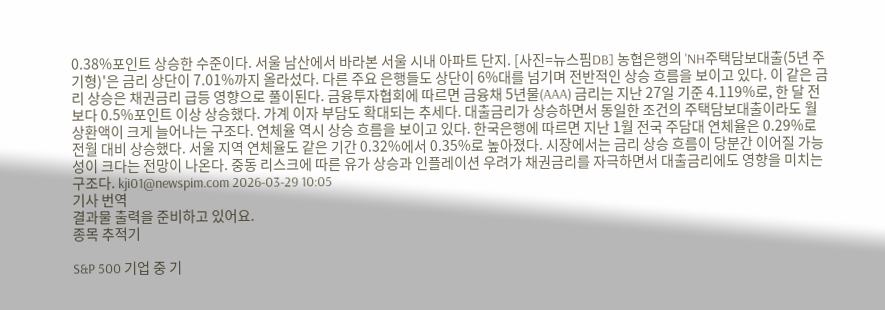0.38%포인트 상승한 수준이다. 서울 남산에서 바라본 서울 시내 아파트 단지. [사진=뉴스핌DB] 농협은행의 'NH주택담보대출(5년 주기형)'은 금리 상단이 7.01%까지 올라섰다. 다른 주요 은행들도 상단이 6%대를 넘기며 전반적인 상승 흐름을 보이고 있다. 이 같은 금리 상승은 채권금리 급등 영향으로 풀이된다. 금융투자협회에 따르면 금융채 5년물(AAA) 금리는 지난 27일 기준 4.119%로, 한 달 전보다 0.5%포인트 이상 상승했다. 가계 이자 부담도 확대되는 추세다. 대출금리가 상승하면서 동일한 조건의 주택담보대출이라도 월 상환액이 크게 늘어나는 구조다. 연체율 역시 상승 흐름을 보이고 있다. 한국은행에 따르면 지난 1월 전국 주담대 연체율은 0.29%로 전월 대비 상승했다. 서울 지역 연체율도 같은 기간 0.32%에서 0.35%로 높아졌다. 시장에서는 금리 상승 흐름이 당분간 이어질 가능성이 크다는 전망이 나온다. 중동 리스크에 따른 유가 상승과 인플레이션 우려가 채권금리를 자극하면서 대출금리에도 영향을 미치는 구조다. kji01@newspim.com 2026-03-29 10:05
기사 번역
결과물 출력을 준비하고 있어요.
종목 추적기

S&P 500 기업 중 기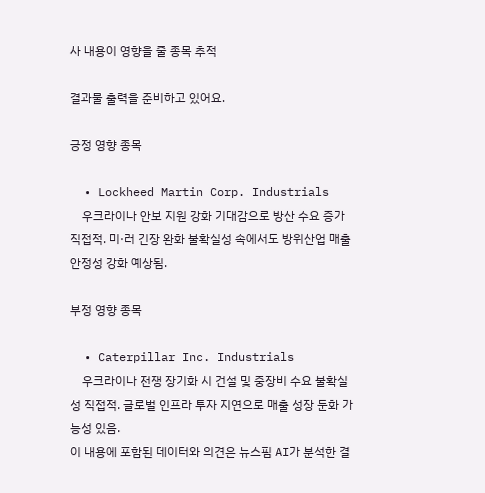사 내용이 영향을 줄 종목 추적

결과물 출력을 준비하고 있어요.

긍정 영향 종목

  • Lockheed Martin Corp. Industrials
    우크라이나 안보 지원 강화 기대감으로 방산 수요 증가 직접적. 미·러 긴장 완화 불확실성 속에서도 방위산업 매출 안정성 강화 예상됨.

부정 영향 종목

  • Caterpillar Inc. Industrials
    우크라이나 전쟁 장기화 시 건설 및 중장비 수요 불확실성 직접적. 글로벌 인프라 투자 지연으로 매출 성장 둔화 가능성 있음.
이 내용에 포함된 데이터와 의견은 뉴스핌 AI가 분석한 결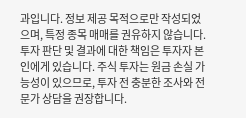과입니다. 정보 제공 목적으로만 작성되었으며, 특정 종목 매매를 권유하지 않습니다. 투자 판단 및 결과에 대한 책임은 투자자 본인에게 있습니다. 주식 투자는 원금 손실 가능성이 있으므로, 투자 전 충분한 조사와 전문가 상담을 권장합니다.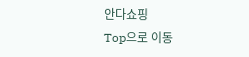안다쇼핑
Top으로 이동